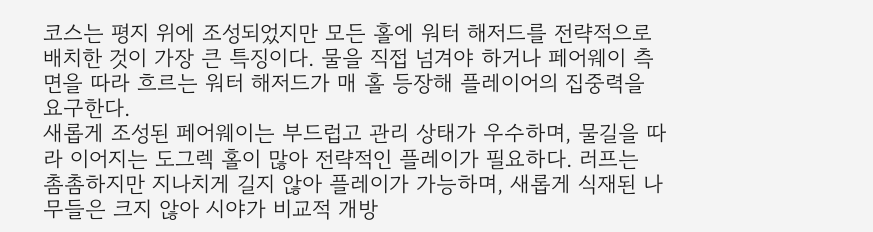코스는 평지 위에 조성되었지만 모든 홀에 워터 해저드를 전략적으로 배치한 것이 가장 큰 특징이다. 물을 직접 넘겨야 하거나 페어웨이 측면을 따라 흐르는 워터 해저드가 매 홀 등장해 플레이어의 집중력을 요구한다.
새롭게 조성된 페어웨이는 부드럽고 관리 상태가 우수하며, 물길을 따라 이어지는 도그렉 홀이 많아 전략적인 플레이가 필요하다. 러프는 촘촘하지만 지나치게 길지 않아 플레이가 가능하며, 새롭게 식재된 나무들은 크지 않아 시야가 비교적 개방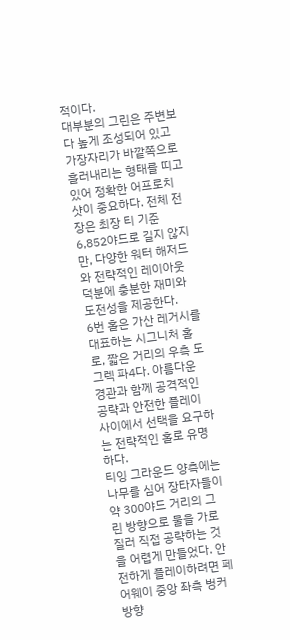적이다.
대부분의 그린은 주변보다 높게 조성되어 있고 가장자리가 바깥쪽으로 흘러내리는 형태를 띠고 있어 정확한 어프로치 샷이 중요하다. 전체 전장은 최장 티 기준 6,852야드로 길지 않지만, 다양한 워터 해저드와 전략적인 레이아웃 덕분에 충분한 재미와 도전성을 제공한다.
6번 홀은 가산 레거시를 대표하는 시그니처 홀로, 짧은 거리의 우측 도그렉 파4다. 아름다운 경관과 함께 공격적인 공략과 안전한 플레이 사이에서 선택을 요구하는 전략적인 홀로 유명하다.
티잉 그라운드 양측에는 나무를 심어 장타자들이 약 300야드 거리의 그린 방향으로 물을 가로질러 직접 공략하는 것을 어렵게 만들었다. 안전하게 플레이하려면 페어웨이 중앙 좌측 벙커 방향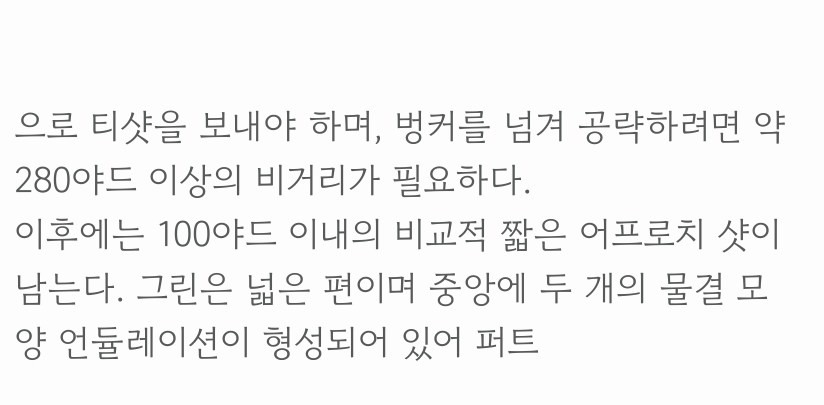으로 티샷을 보내야 하며, 벙커를 넘겨 공략하려면 약 280야드 이상의 비거리가 필요하다.
이후에는 100야드 이내의 비교적 짧은 어프로치 샷이 남는다. 그린은 넓은 편이며 중앙에 두 개의 물결 모양 언듈레이션이 형성되어 있어 퍼트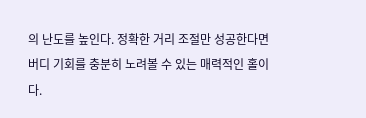의 난도를 높인다. 정확한 거리 조절만 성공한다면 버디 기회를 충분히 노려볼 수 있는 매력적인 홀이다.